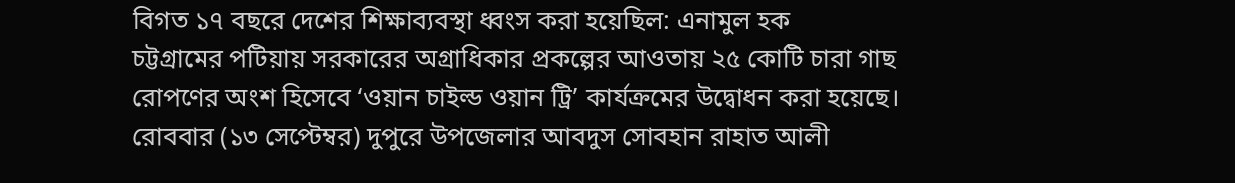বিগত ১৭ বছরে দেশের শিক্ষাব্যবস্থা ধ্বংস করা হয়েছিল: এনামুল হক
চট্টগ্রামের পটিয়ায় সরকারের অগ্রাধিকার প্রকল্পের আওতায় ২৫ কোটি চারা গাছ রোপণের অংশ হিসেবে ‘ওয়ান চাইল্ড ওয়ান ট্রি’ কার্যক্রমের উদ্বোধন করা হয়েছে।
রোববার (১৩ সেপ্টেম্বর) দুপুরে উপজেলার আবদুস সোবহান রাহাত আলী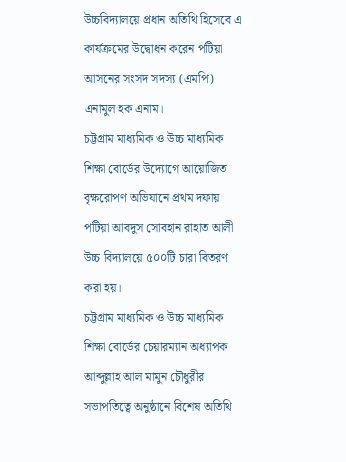উচ্চবিদ্যালয়ে প্রধান অতিথি হিসেবে এ কার্যক্রমের উদ্বোধন করেন পটিয়া আসনের সংসদ সদস্য (এমপি) এনামুল হক এনাম।
চট্টগ্রাম মাধ্যমিক ও উচ্চ মাধ্যমিক শিক্ষা বোর্ডের উদ্যোগে আয়োজিত বৃক্ষরোপণ অভিযানে প্রথম দফায় পটিয়া আবদুস সোবহান রাহাত আলী উচ্চ বিদ্যালয়ে ৫০০টি চারা বিতরণ করা হয়।
চট্টগ্রাম মাধ্যমিক ও উচ্চ মাধ্যমিক শিক্ষা বোর্ডের চেয়ারম্যান অধ্যাপক আব্দুল্লাহ আল মামুন চৌধুরীর সভাপতিত্বে অনুষ্ঠানে বিশেষ অতিথি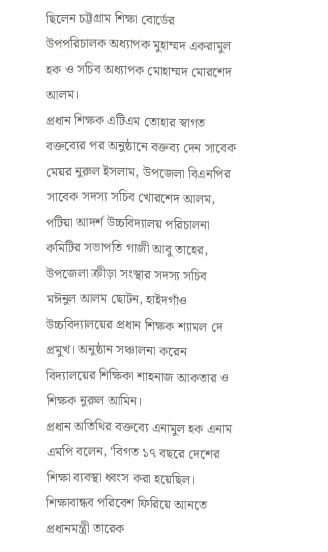ছিলেন চট্টগ্রাম শিক্ষা বোর্ডের উপপরিচালক অধ্যাপক মুহাম্মদ একরামুল হক ও সচিব অধ্যাপক মোহাম্মদ মোরশেদ আলম।
প্রধান শিক্ষক এটিএম তোহার স্বাগত বক্তব্যের পর অনুষ্ঠানে বক্তব্য দেন সাবেক মেয়র নুরুল ইসলাম, উপজেলা বিএনপির সাবেক সদস্য সচিব খোরশেদ আলম, পটিয়া আদর্শ উচ্চবিদ্যালয় পরিচালনা কমিটির সভাপতি গাজী আবু তাহের, উপজেলা ক্রীড়া সংস্থার সদস্য সচিব মঈনুল আলম ছোটন, হাইদগাঁও উচ্চবিদ্যালয়ের প্রধান শিক্ষক শ্যামল দে প্রমুখ। অনুষ্ঠান সঞ্চালনা করেন বিদ্যালয়ের শিক্ষিকা শাহনাজ আকতার ও শিক্ষক নুরুল আমিন।
প্রধান অতিথির বক্তব্যে এনামুল হক এনাম এমপি বলেন, ‘বিগত ১৭ বছরে দেশের শিক্ষা ব্যবস্থা ধ্বংস করা হয়েছিল। শিক্ষাবান্ধব পরিবেশ ফিরিয়ে আনতে প্রধানমন্ত্রী তারেক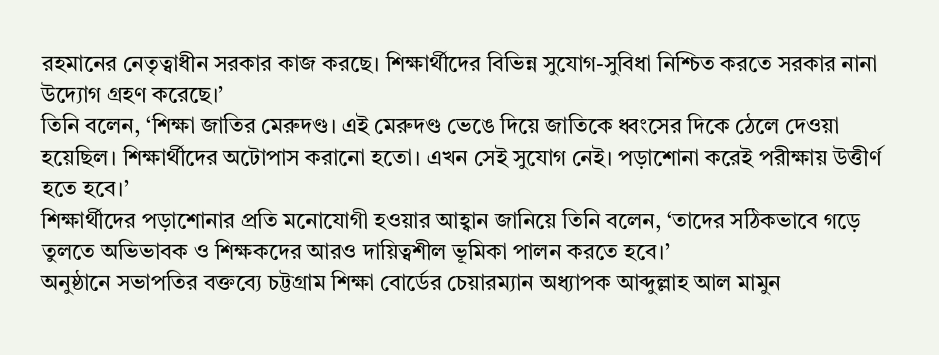রহমানের নেতৃত্বাধীন সরকার কাজ করছে। শিক্ষার্থীদের বিভিন্ন সুযোগ-সুবিধা নিশ্চিত করতে সরকার নানা উদ্যোগ গ্রহণ করেছে।’
তিনি বলেন, ‘শিক্ষা জাতির মেরুদণ্ড। এই মেরুদণ্ড ভেঙে দিয়ে জাতিকে ধ্বংসের দিকে ঠেলে দেওয়া হয়েছিল। শিক্ষার্থীদের অটোপাস করানো হতো। এখন সেই সুযোগ নেই। পড়াশোনা করেই পরীক্ষায় উত্তীর্ণ হতে হবে।’
শিক্ষার্থীদের পড়াশোনার প্রতি মনোযোগী হওয়ার আহ্বান জানিয়ে তিনি বলেন, ‘তাদের সঠিকভাবে গড়ে তুলতে অভিভাবক ও শিক্ষকদের আরও দায়িত্বশীল ভূমিকা পালন করতে হবে।’
অনুষ্ঠানে সভাপতির বক্তব্যে চট্টগ্রাম শিক্ষা বোর্ডের চেয়ারম্যান অধ্যাপক আব্দুল্লাহ আল মামুন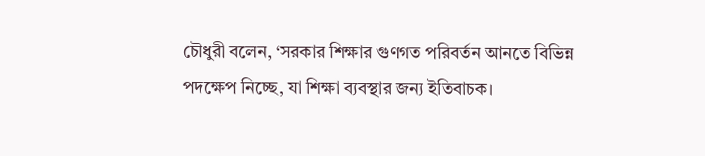চৌধুরী বলেন, ‘সরকার শিক্ষার গুণগত পরিবর্তন আনতে বিভিন্ন পদক্ষেপ নিচ্ছে, যা শিক্ষা ব্যবস্থার জন্য ইতিবাচক।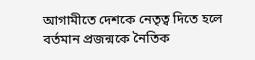আগামীতে দেশকে নেতৃত্ব দিতে হলে বর্তমান প্রজন্মকে নৈতিক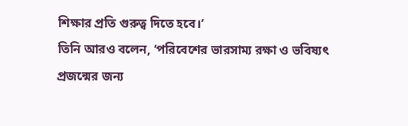শিক্ষার প্রতি গুরুত্ব দিতে হবে।’
তিনি আরও বলেন, ‘পরিবেশের ভারসাম্য রক্ষা ও ভবিষ্যৎ প্রজন্মের জন্য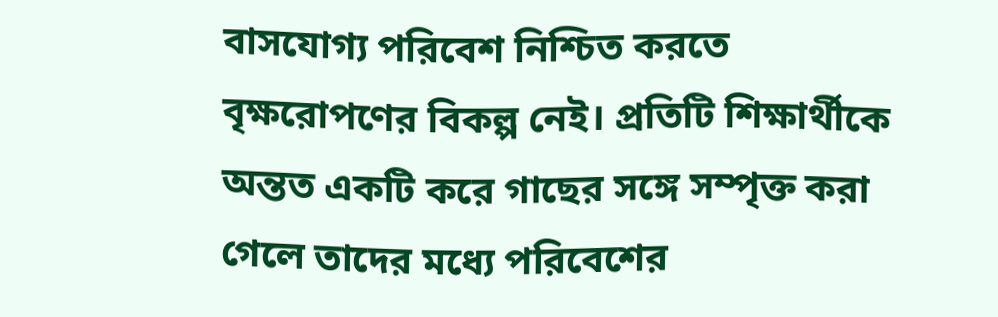বাসযোগ্য পরিবেশ নিশ্চিত করতে বৃক্ষরোপণের বিকল্প নেই। প্রতিটি শিক্ষার্থীকে অন্তত একটি করে গাছের সঙ্গে সম্পৃক্ত করা গেলে তাদের মধ্যে পরিবেশের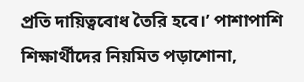প্রতি দায়িত্ববোধ তৈরি হবে।’ পাশাপাশি শিক্ষার্থীদের নিয়মিত পড়াশোনা,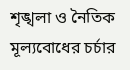শৃঙ্খলা ও নৈতিক মূল্যবোধের চর্চার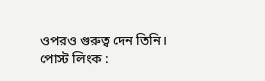ওপরও গুরুত্ব দেন তিনি।
পোস্ট লিংক :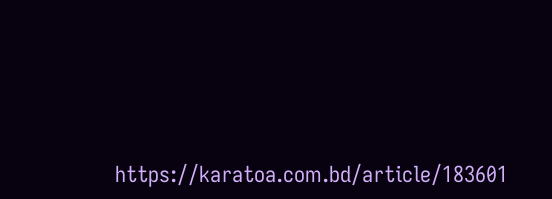https://karatoa.com.bd/article/183601